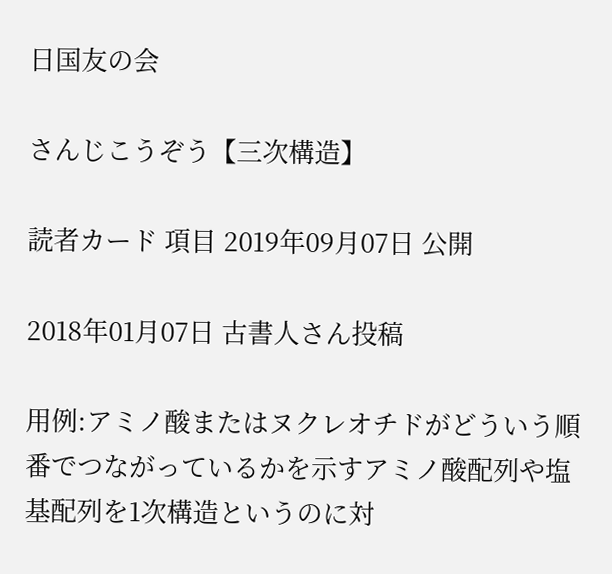日国友の会

さんじこうぞう【三次構造】

読者カード 項目 2019年09月07日 公開

2018年01月07日 古書人さん投稿

用例:アミノ酸またはヌクレオチドがどういう順番でつながっているかを示すアミノ酸配列や塩基配列を1次構造というのに対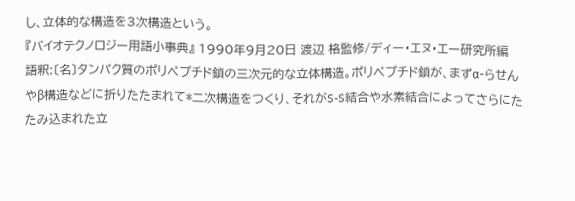し、立体的な構造を3次構造という。
『バイオテクノロジー用語小事典』 1990年9月20日 渡辺 格監修/ディー・エヌ・エー研究所編
語釈:〔名〕タンパク質のポリペプチド鎖の三次元的な立体構造。ポリペプチド鎖が、まずα-らせんやβ構造などに折りたたまれて*二次構造をつくり、それがS-S結合や水素結合によってさらにたたみ込まれた立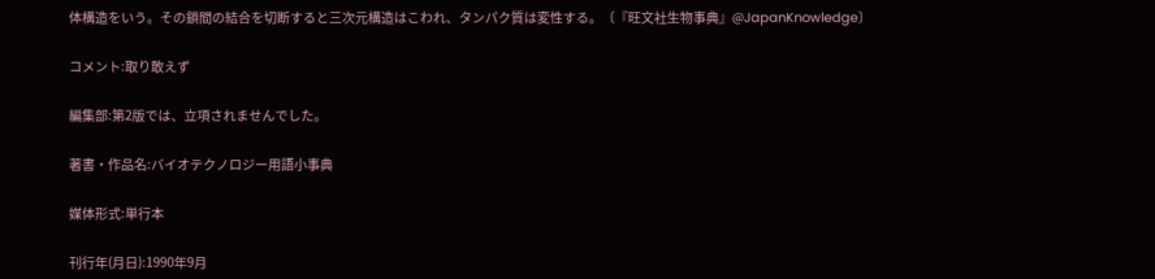体構造をいう。その鎖間の結合を切断すると三次元構造はこわれ、タンパク質は変性する。〔『旺文社生物事典』@JapanKnowledge〕

コメント:取り敢えず

編集部:第2版では、立項されませんでした。

著書・作品名:バイオテクノロジー用語小事典

媒体形式:単行本

刊行年(月日):1990年9月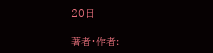20日

著者・作者: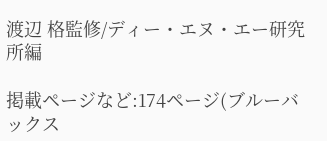渡辺 格監修/ディー・エヌ・エー研究所編

掲載ページなど:174ページ(ブルーバックス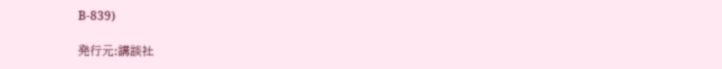B-839)

発行元:講談社